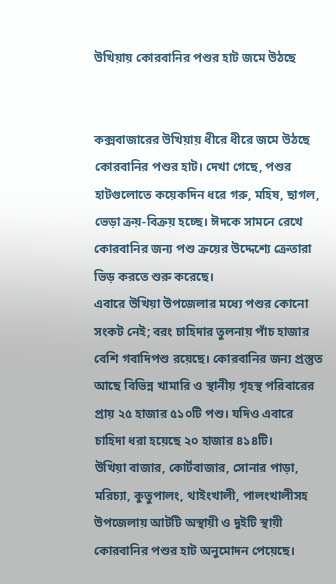উখিয়ায় কোরবানির পশুর হাট জমে উঠছে


কক্সবাজারের উখিয়ায় ধীরে ধীরে জমে উঠছে কোরবানির পশুর হাট। দেখা গেছে, পশুর হাটগুলোতে কয়েকদিন ধরে গরু, মহিষ, ছাগল, ভেড়া ক্রয়-বিক্রয় হচ্ছে। ঈদকে সামনে রেখে কোরবানির জন্য পশু ক্রয়ের উদ্দেশ্যে ক্রেতারা ভিড় করতে শুরু করেছে।
এবারে উখিয়া উপজেলার মধ্যে পশুর কোনো সংকট নেই; বরং চাহিদার তুলনায় পাঁচ হাজার বেশি গবাদিপশু রয়েছে। কোরবানির জন্য প্রস্তুত আছে বিভিন্ন খামারি ও স্থানীয় গৃহস্থ পরিবারের প্রায় ২৫ হাজার ৫১০টি পশু। যদিও এবারে চাহিদা ধরা হয়েছে ২০ হাজার ৪১৪টি।
উখিয়া বাজার, কোর্টবাজার, সোনার পাড়া, মরিচ্যা, কুতুপালং, থাইংখালী, পালংখালীসহ উপজেলায় আটটি অস্থায়ী ও দুইটি স্থায়ী কোরবানির পশুর হাট অনুমোদন পেয়েছে।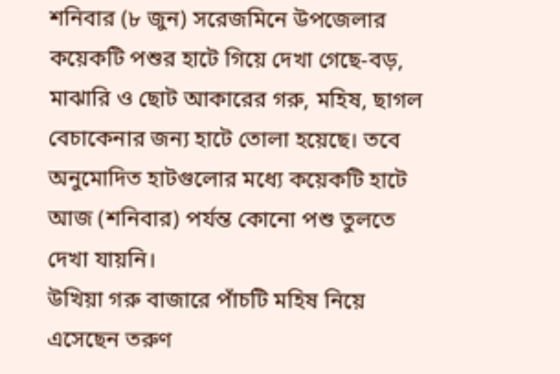শনিবার (৮ জুন) সরেজমিনে উপজেলার কয়েকটি পশুর হাটে গিয়ে দেখা গেছে-বড়, মাঝারি ও ছোট আকারের গরু, মহিষ, ছাগল বেচাকেনার জন্য হাটে তোলা হয়েছে। তবে অনুমোদিত হাটগুলোর মধ্যে কয়েকটি হাটে আজ (শনিবার) পর্যন্ত কোনো পশু তুলতে দেখা যায়নি।
উখিয়া গরু বাজারে পাঁচটি মহিষ নিয়ে এসেছেন তরুণ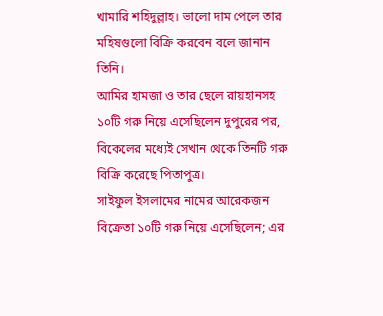খামারি শহিদুল্লাহ। ভালো দাম পেলে তার মহিষগুলো বিক্রি করবেন বলে জানান তিনি।
আমির হামজা ও তার ছেলে রায়হানসহ ১০টি গরু নিয়ে এসেছিলেন দুপুরের পর, বিকেলের মধ্যেই সেখান থেকে তিনটি গরু বিক্রি করেছে পিতাপুত্র।
সাইফুল ইসলামের নামের আরেকজন বিক্রেতা ১০টি গরু নিয়ে এসেছিলেন; এর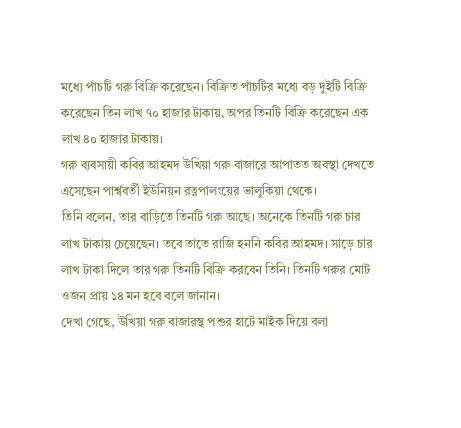মধ্যে পাঁচটি গরু বিক্রি করেছেন। বিক্রিত পাঁচটির মধ্যে বড় দুইটি বিক্রি করেছেন তিন লাখ ৭০ হাজার টাকায়, অপর তিনটি বিক্রি করেছেন এক লাখ ৪০ হাজার টাকায়।
গরু ব্যবসায়ী কবির আহমদ উখিয়া গরু বাজারে আপাতত অবস্থা দেখতে এসেছেন পার্শ্ববর্তী ইউনিয়ন রত্নপালংয়ের ভালুকিয়া থেকে।
তিনি বলেন, তার বাড়িতে তিনটি গরু আছে। অনেকে তিনটি গরু চার লাখ টাকায় চেয়েছেন। তবে তাতে রাজি হননি কবির আহমদ। সাড়ে চার লাখ টাকা দিলে তার গরু তিনটি বিক্রি করবেন তিনি। তিনটি গরুর মোট ওজন প্রায় ১৪ মন হবে বলে জানান।
দেখা গেছে, উখিয়া গরু বাজারস্থ পশুর হাটে মাইক দিয়ে বলা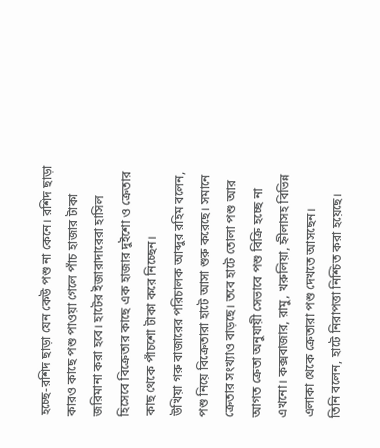হচ্ছে-রশিদ ছাড়া যেন কেউ পশু না কেনে। রশিদ ছাড়া কারও কাছে পশু পাওয়া গেলে পাঁচ হাজার টাকা জরিমানা করা হবে। হাটের ইজারাদারেরা হাসিল হিসেবে বিক্রেতার কাছে এক হাজার দুইশো ও ক্রেতার কাছ থেকে পাঁচশো টাকা করে নিচ্ছেন।
উখিয়া গরু বাজারের পরিচালক আব্দুর রহিম বলেন, পশু নিয়ে বিক্রেতারা হাটে আসা শুরু করেছে। সমানে ক্রেতার সংখ্যাও বাড়ছে। তবে হাটে তোলা পশু আর আগত ক্রেতা অনুযায়ী সেভাবে পশু বিক্রি হচ্ছে না এখনো। কক্সবাজার, রামু, খরুলিয়া, হ্নীলাসহ বিভিন্ন এলাকা থেকে ক্রেতারা পশু দেখতে আসছেন।
তিনি বলেন, হাটে নিরাপত্তা নিশ্চিত করা হয়েছে।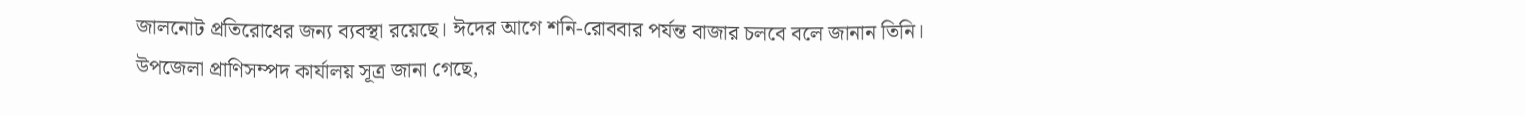জালনোট প্রতিরোধের জন্য ব্যবস্থা রয়েছে। ঈদের আগে শনি-রোববার পর্যন্ত বাজার চলবে বলে জানান তিনি।
উপজেলা প্রাণিসম্পদ কার্যালয় সূত্র জানা গেছে,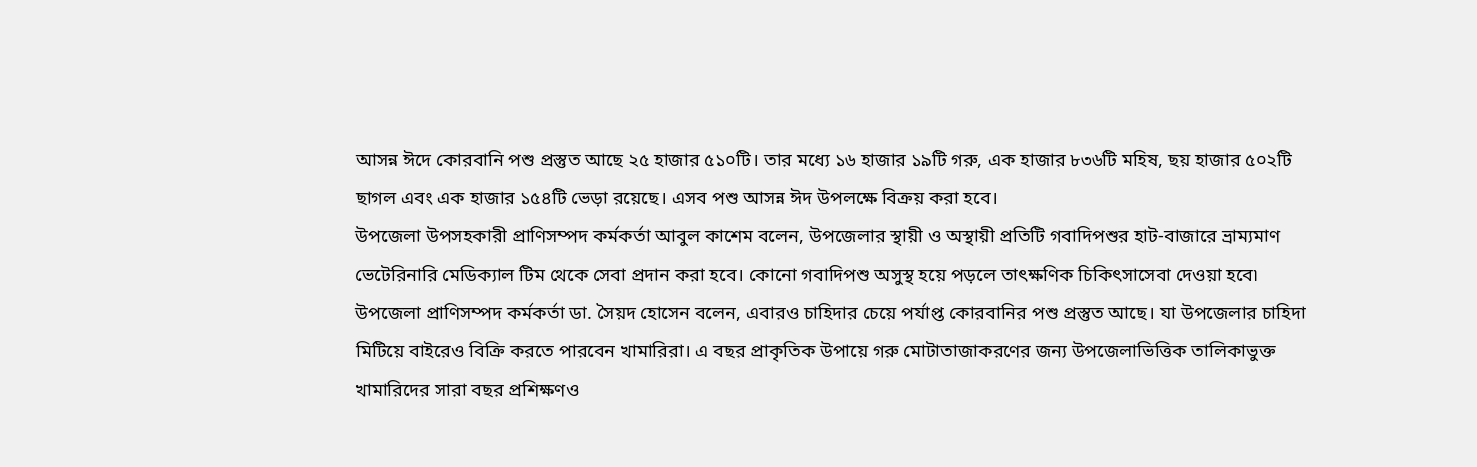আসন্ন ঈদে কোরবানি পশু প্রস্তুত আছে ২৫ হাজার ৫১০টি। তার মধ্যে ১৬ হাজার ১৯টি গরু, এক হাজার ৮৩৬টি মহিষ, ছয় হাজার ৫০২টি ছাগল এবং এক হাজার ১৫৪টি ভেড়া রয়েছে। এসব পশু আসন্ন ঈদ উপলক্ষে বিক্রয় করা হবে।
উপজেলা উপসহকারী প্রাণিসম্পদ কর্মকর্তা আবুল কাশেম বলেন, উপজেলার স্থায়ী ও অস্থায়ী প্রতিটি গবাদিপশুর হাট-বাজারে ভ্রাম্যমাণ ভেটেরিনারি মেডিক্যাল টিম থেকে সেবা প্রদান করা হবে। কোনো গবাদিপশু অসুস্থ হয়ে পড়লে তাৎক্ষণিক চিকিৎসাসেবা দেওয়া হবে৷
উপজেলা প্রাণিসম্পদ কর্মকর্তা ডা. সৈয়দ হোসেন বলেন, এবারও চাহিদার চেয়ে পর্যাপ্ত কোরবানির পশু প্রস্তুত আছে। যা উপজেলার চাহিদা মিটিয়ে বাইরেও বিক্রি করতে পারবেন খামারিরা। এ বছর প্রাকৃতিক উপায়ে গরু মোটাতাজাকরণের জন্য উপজেলাভিত্তিক তালিকাভুক্ত খামারিদের সারা বছর প্রশিক্ষণও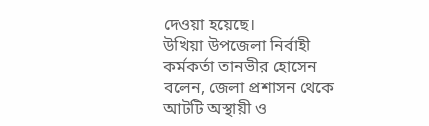দেওয়া হয়েছে।
উখিয়া উপজেলা নির্বাহী কর্মকর্তা তানভীর হোসেন বলেন, জেলা প্রশাসন থেকে আটটি অস্থায়ী ও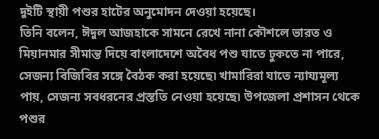দুইটি স্থায়ী পশুর হাটের অনুমোদন দেওয়া হয়েছে।
তিনি বলেন, ঈদুল আজহাকে সামনে রেখে নানা কৌশলে ভারত ও মিয়ানমার সীমান্ত দিয়ে বাংলাদেশে অবৈধ পশু যাতে ঢুকতে না পারে, সেজন্য বিজিবির সঙ্গে বৈঠক করা হয়েছে৷ খামারিরা যাতে ন্যায্যমূল্য পায়, সেজন্য সবধরনের প্রস্ততি নেওয়া হয়েছে৷ উপজেলা প্রশাসন থেকে পশুর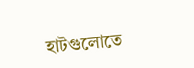হাটগুলোতে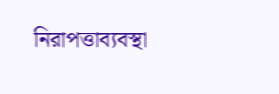নিরাপত্তাব্যবস্থা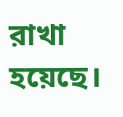রাখা হয়েছে।